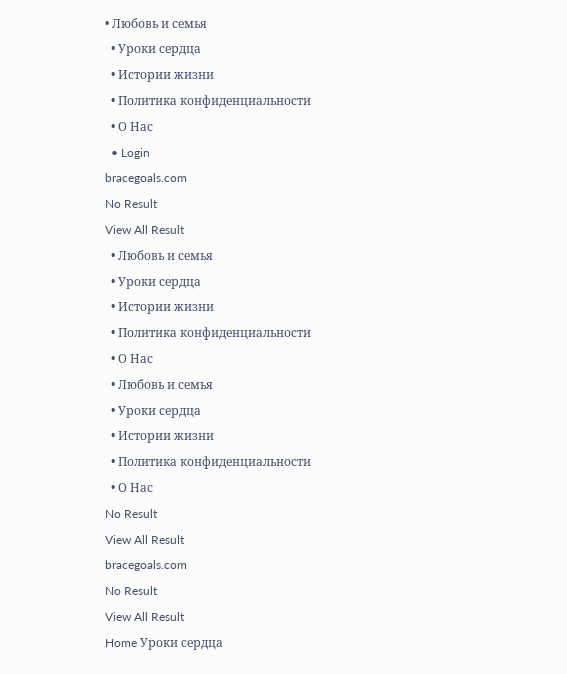• Любовь и семья
  • Уроки сердца
  • Истории жизни
  • Политика конфиденциальности
  • О Нас
  • Login
bracegoals.com
No Result
View All Result
  • Любовь и семья
  • Уроки сердца
  • Истории жизни
  • Политика конфиденциальности
  • О Нас
  • Любовь и семья
  • Уроки сердца
  • Истории жизни
  • Политика конфиденциальности
  • О Нас
No Result
View All Result
bracegoals.com
No Result
View All Result
Home Уроки сердца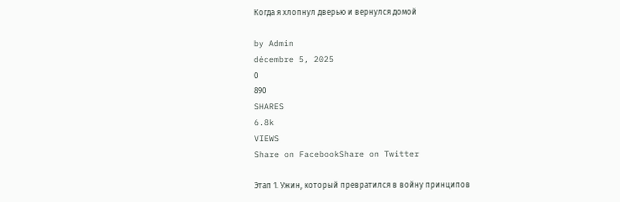Когда я хлопнул дверью и вернулся домой

by Admin
décembre 5, 2025
0
890
SHARES
6.8k
VIEWS
Share on FacebookShare on Twitter

Этап 1. Ужин, который превратился в войну принципов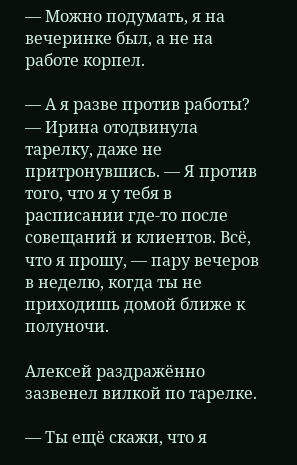— Можно подумать, я на вечеринке был, а не на работе корпел.

— А я разве против работы? — Ирина отодвинула тарелку, даже не притронувшись. — Я против того, что я у тебя в расписании где-то после совещаний и клиентов. Всё, что я прошу, — пару вечеров в неделю, когда ты не приходишь домой ближе к полуночи.

Алексей раздражённо зазвенел вилкой по тарелке.

— Ты ещё скажи, что я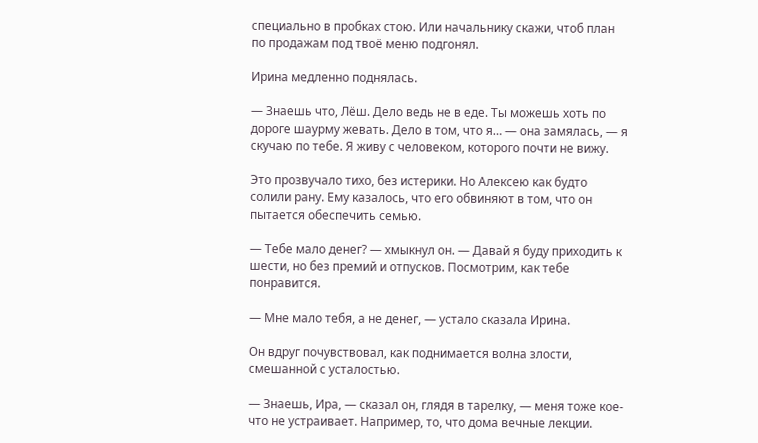специально в пробках стою. Или начальнику скажи, чтоб план по продажам под твоё меню подгонял.

Ирина медленно поднялась.

— Знаешь что, Лёш. Дело ведь не в еде. Ты можешь хоть по дороге шаурму жевать. Дело в том, что я… — она замялась, — я скучаю по тебе. Я живу с человеком, которого почти не вижу.

Это прозвучало тихо, без истерики. Но Алексею как будто солили рану. Ему казалось, что его обвиняют в том, что он пытается обеспечить семью.

— Тебе мало денег? — хмыкнул он. — Давай я буду приходить к шести, но без премий и отпусков. Посмотрим, как тебе понравится.

— Мне мало тебя, а не денег, — устало сказала Ирина.

Он вдруг почувствовал, как поднимается волна злости, смешанной с усталостью.

— Знаешь, Ира, — сказал он, глядя в тарелку, — меня тоже кое-что не устраивает. Например, то, что дома вечные лекции.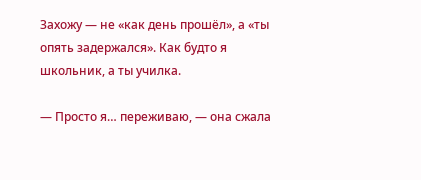Захожу — не «как день прошёл», а «ты опять задержался». Как будто я школьник, а ты училка.

— Просто я… переживаю, — она сжала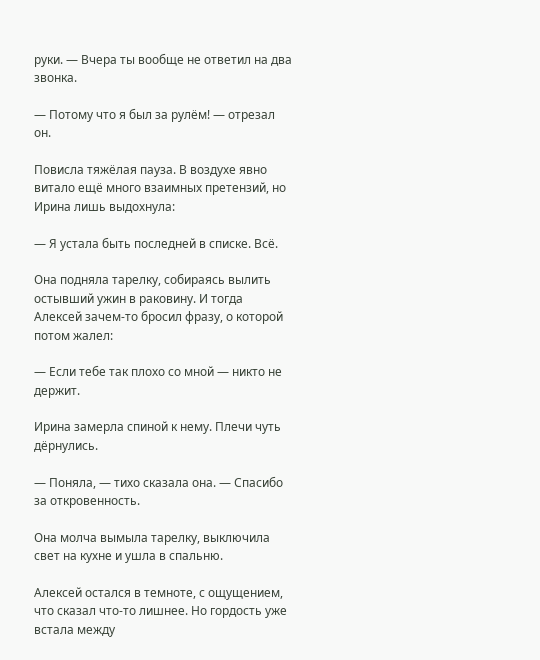руки. — Вчера ты вообще не ответил на два звонка.

— Потому что я был за рулём! — отрезал он.

Повисла тяжёлая пауза. В воздухе явно витало ещё много взаимных претензий, но Ирина лишь выдохнула:

— Я устала быть последней в списке. Всё.

Она подняла тарелку, собираясь вылить остывший ужин в раковину. И тогда Алексей зачем-то бросил фразу, о которой потом жалел:

— Если тебе так плохо со мной — никто не держит.

Ирина замерла спиной к нему. Плечи чуть дёрнулись.

— Поняла, — тихо сказала она. — Спасибо за откровенность.

Она молча вымыла тарелку, выключила свет на кухне и ушла в спальню.

Алексей остался в темноте, с ощущением, что сказал что-то лишнее. Но гордость уже встала между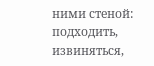ними стеной: подходить, извиняться,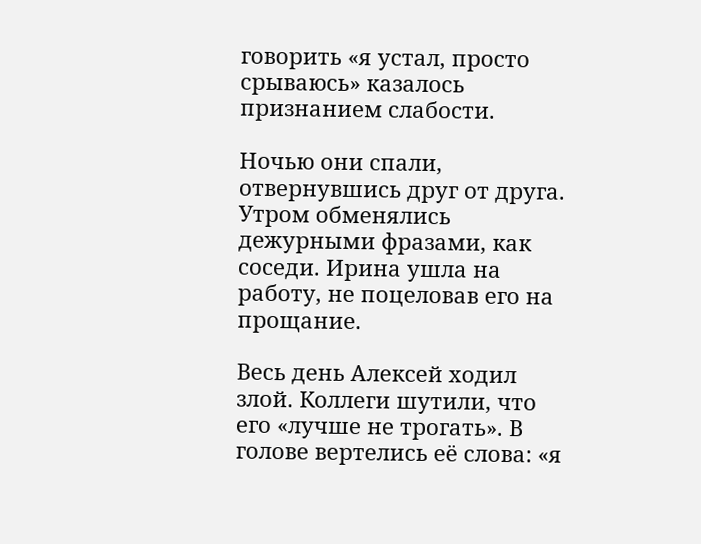говорить «я устал, просто срываюсь» казалось признанием слабости.

Ночью они спали, отвернувшись друг от друга. Утром обменялись дежурными фразами, как соседи. Ирина ушла на работу, не поцеловав его на прощание.

Весь день Алексей ходил злой. Коллеги шутили, что его «лучше не трогать». В голове вертелись её слова: «я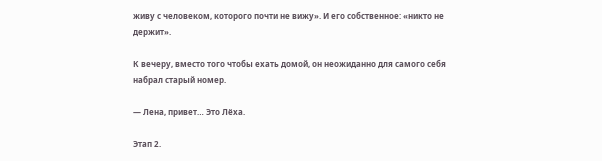живу с человеком, которого почти не вижу». И его собственное: «никто не держит».

К вечеру, вместо того чтобы ехать домой, он неожиданно для самого себя набрал старый номер.

— Лена, привет… Это Лёха.

Этап 2.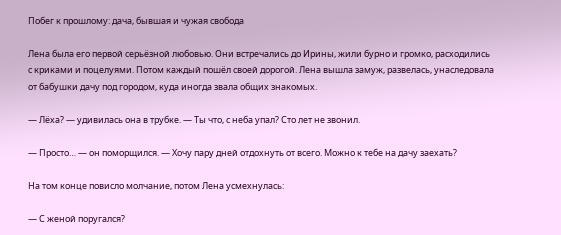Побег к прошлому: дача, бывшая и чужая свобода

Лена была его первой серьёзной любовью. Они встречались до Ирины, жили бурно и громко, расходились с криками и поцелуями. Потом каждый пошёл своей дорогой. Лена вышла замуж, развелась, унаследовала от бабушки дачу под городом, куда иногда звала общих знакомых.

— Лёха? — удивилась она в трубке. — Ты что, с неба упал? Сто лет не звонил.

— Просто… — он поморщился. — Хочу пару дней отдохнуть от всего. Можно к тебе на дачу заехать?

На том конце повисло молчание, потом Лена усмехнулась:

— С женой поругался?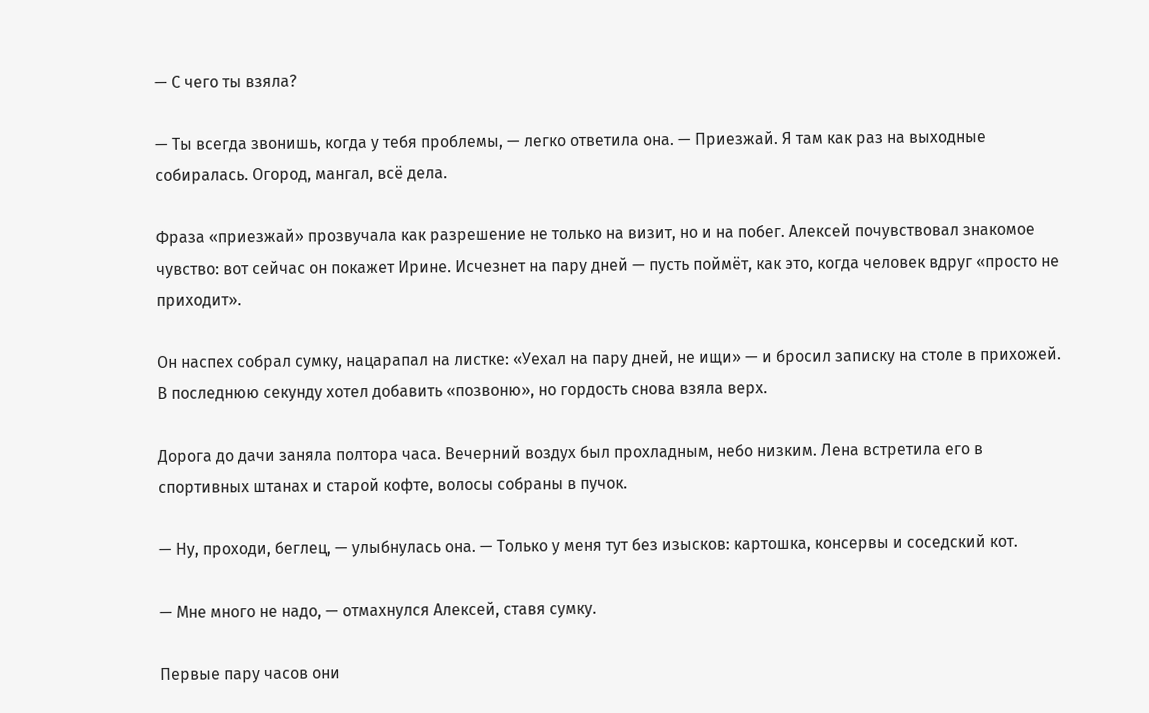— С чего ты взяла?

— Ты всегда звонишь, когда у тебя проблемы, — легко ответила она. — Приезжай. Я там как раз на выходные собиралась. Огород, мангал, всё дела.

Фраза «приезжай» прозвучала как разрешение не только на визит, но и на побег. Алексей почувствовал знакомое чувство: вот сейчас он покажет Ирине. Исчезнет на пару дней — пусть поймёт, как это, когда человек вдруг «просто не приходит».

Он наспех собрал сумку, нацарапал на листке: «Уехал на пару дней, не ищи» — и бросил записку на столе в прихожей. В последнюю секунду хотел добавить «позвоню», но гордость снова взяла верх.

Дорога до дачи заняла полтора часа. Вечерний воздух был прохладным, небо низким. Лена встретила его в спортивных штанах и старой кофте, волосы собраны в пучок.

— Ну, проходи, беглец, — улыбнулась она. — Только у меня тут без изысков: картошка, консервы и соседский кот.

— Мне много не надо, — отмахнулся Алексей, ставя сумку.

Первые пару часов они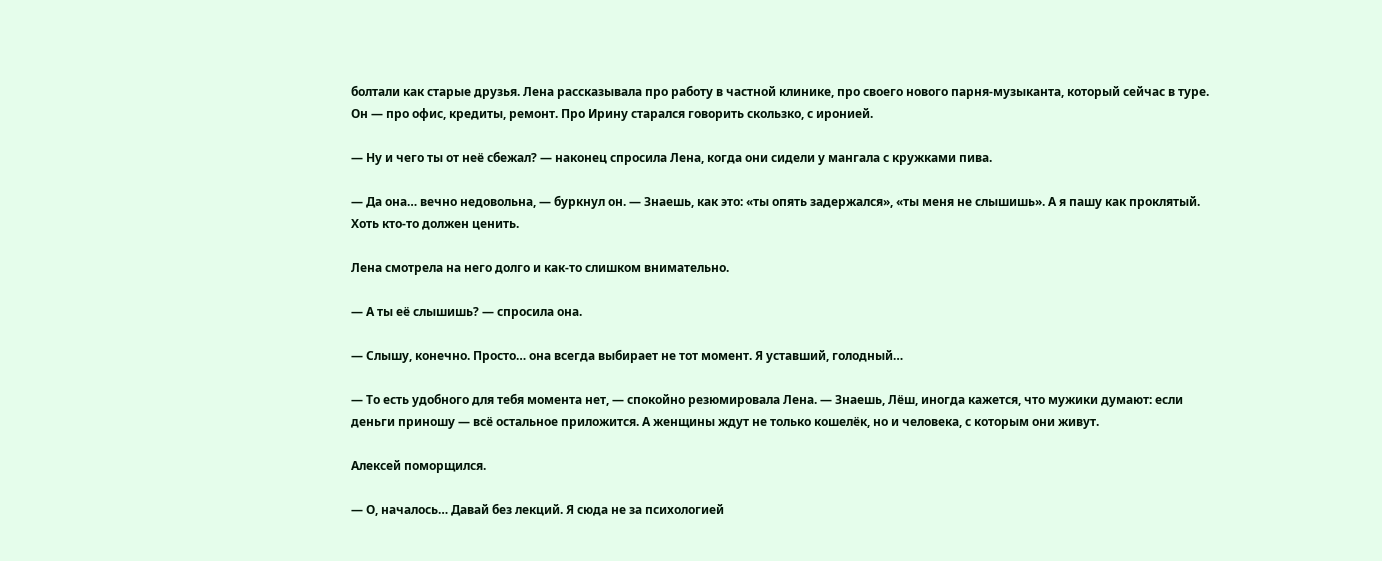болтали как старые друзья. Лена рассказывала про работу в частной клинике, про своего нового парня-музыканта, который сейчас в туре. Он — про офис, кредиты, ремонт. Про Ирину старался говорить скользко, с иронией.

— Ну и чего ты от неё сбежал? — наконец спросила Лена, когда они сидели у мангала с кружками пива.

— Да она… вечно недовольна, — буркнул он. — Знаешь, как это: «ты опять задержался», «ты меня не слышишь». А я пашу как проклятый. Хоть кто-то должен ценить.

Лена смотрела на него долго и как-то слишком внимательно.

— А ты её слышишь? — спросила она.

— Слышу, конечно. Просто… она всегда выбирает не тот момент. Я уставший, голодный…

— То есть удобного для тебя момента нет, — спокойно резюмировала Лена. — Знаешь, Лёш, иногда кажется, что мужики думают: если деньги приношу — всё остальное приложится. А женщины ждут не только кошелёк, но и человека, с которым они живут.

Алексей поморщился.

— О, началось… Давай без лекций. Я сюда не за психологией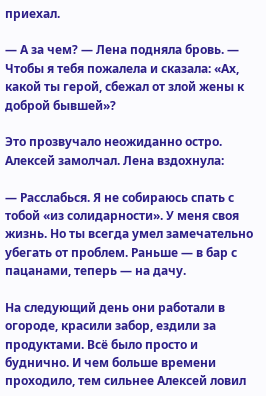приехал.

— А за чем? — Лена подняла бровь. — Чтобы я тебя пожалела и сказала: «Ах, какой ты герой, сбежал от злой жены к доброй бывшей»?

Это прозвучало неожиданно остро. Алексей замолчал. Лена вздохнула:

— Расслабься. Я не собираюсь спать с тобой «из солидарности». У меня своя жизнь. Но ты всегда умел замечательно убегать от проблем. Раньше — в бар с пацанами, теперь — на дачу.

На следующий день они работали в огороде, красили забор, ездили за продуктами. Всё было просто и буднично. И чем больше времени проходило, тем сильнее Алексей ловил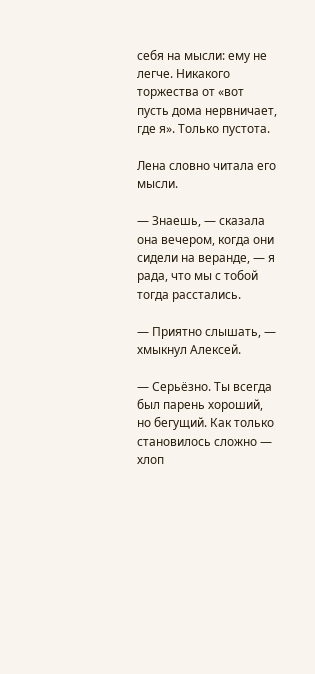себя на мысли: ему не легче. Никакого торжества от «вот пусть дома нервничает, где я». Только пустота.

Лена словно читала его мысли.

— Знаешь, — сказала она вечером, когда они сидели на веранде, — я рада, что мы с тобой тогда расстались.

— Приятно слышать, — хмыкнул Алексей.

— Серьёзно. Ты всегда был парень хороший, но бегущий. Как только становилось сложно — хлоп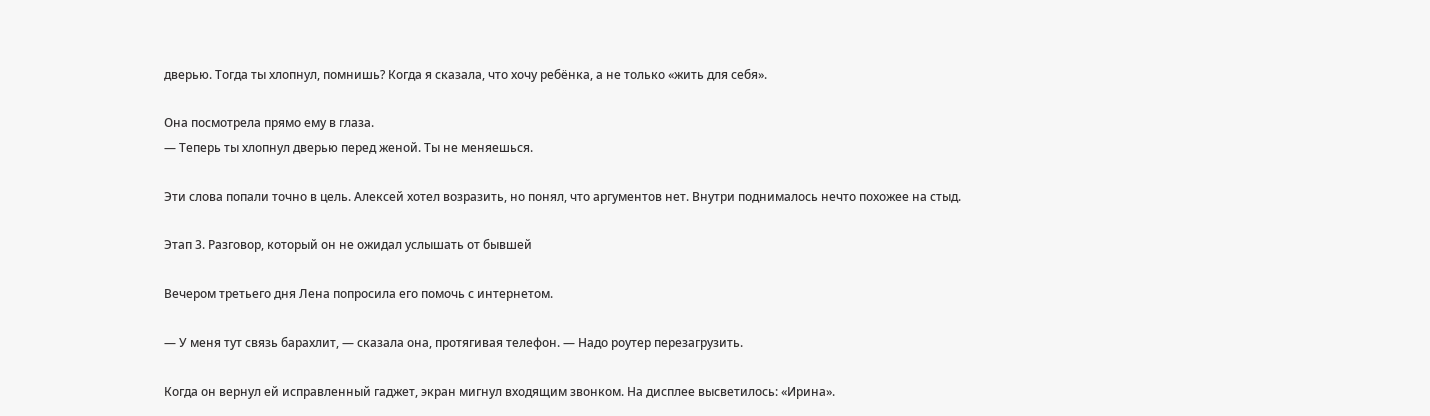дверью. Тогда ты хлопнул, помнишь? Когда я сказала, что хочу ребёнка, а не только «жить для себя».

Она посмотрела прямо ему в глаза.
— Теперь ты хлопнул дверью перед женой. Ты не меняешься.

Эти слова попали точно в цель. Алексей хотел возразить, но понял, что аргументов нет. Внутри поднималось нечто похожее на стыд.

Этап 3. Разговор, который он не ожидал услышать от бывшей

Вечером третьего дня Лена попросила его помочь с интернетом.

— У меня тут связь барахлит, — сказала она, протягивая телефон. — Надо роутер перезагрузить.

Когда он вернул ей исправленный гаджет, экран мигнул входящим звонком. На дисплее высветилось: «Ирина».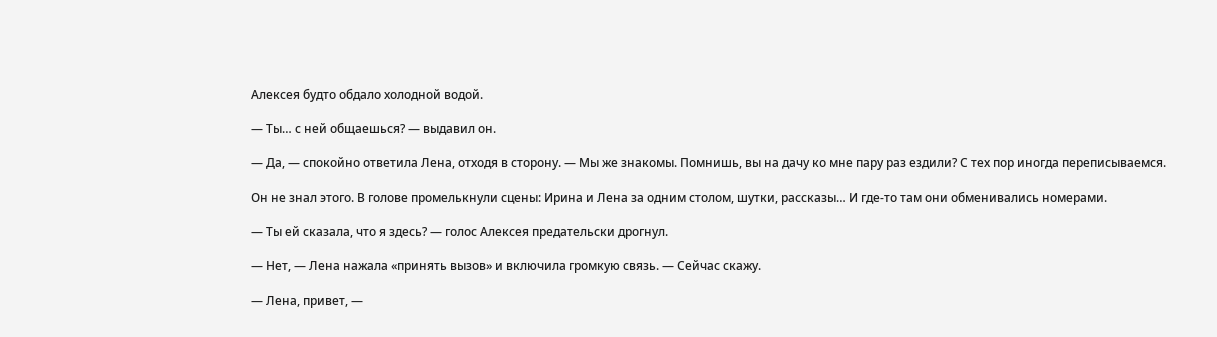Алексея будто обдало холодной водой.

— Ты… с ней общаешься? — выдавил он.

— Да, — спокойно ответила Лена, отходя в сторону. — Мы же знакомы. Помнишь, вы на дачу ко мне пару раз ездили? С тех пор иногда переписываемся.

Он не знал этого. В голове промелькнули сцены: Ирина и Лена за одним столом, шутки, рассказы… И где-то там они обменивались номерами.

— Ты ей сказала, что я здесь? — голос Алексея предательски дрогнул.

— Нет, — Лена нажала «принять вызов» и включила громкую связь. — Сейчас скажу.

— Лена, привет, —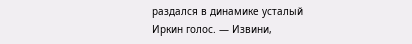раздался в динамике усталый Иркин голос. — Извини,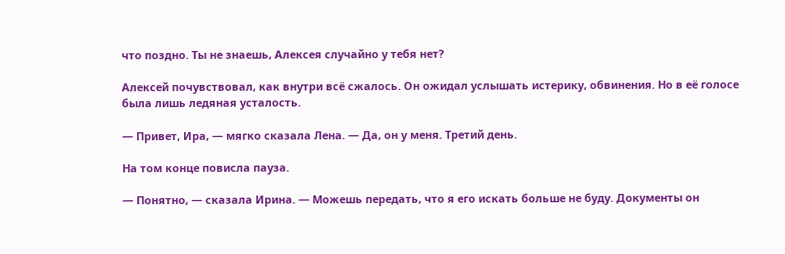что поздно. Ты не знаешь, Алексея случайно у тебя нет?

Алексей почувствовал, как внутри всё сжалось. Он ожидал услышать истерику, обвинения. Но в её голосе была лишь ледяная усталость.

— Привет, Ира, — мягко сказала Лена. — Да, он у меня. Третий день.

На том конце повисла пауза.

— Понятно, — сказала Ирина. — Можешь передать, что я его искать больше не буду. Документы он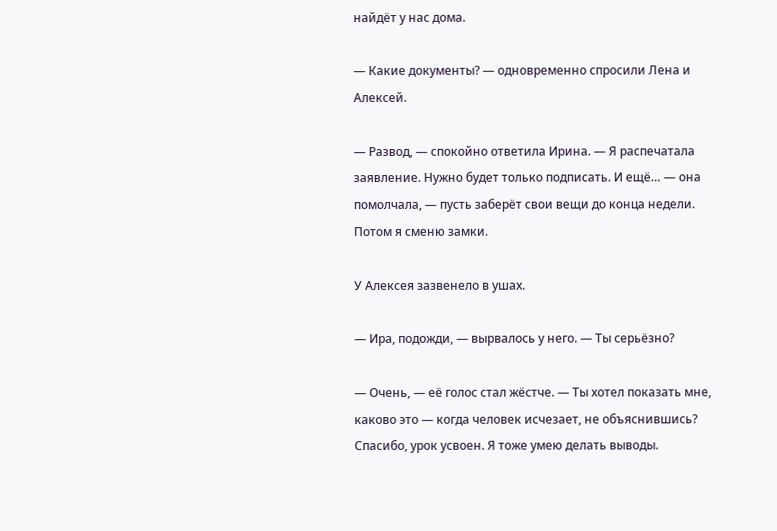найдёт у нас дома.

— Какие документы? — одновременно спросили Лена и Алексей.

— Развод, — спокойно ответила Ирина. — Я распечатала заявление. Нужно будет только подписать. И ещё… — она помолчала, — пусть заберёт свои вещи до конца недели. Потом я сменю замки.

У Алексея зазвенело в ушах.

— Ира, подожди, — вырвалось у него. — Ты серьёзно?

— Очень, — её голос стал жёстче. — Ты хотел показать мне, каково это — когда человек исчезает, не объяснившись? Спасибо, урок усвоен. Я тоже умею делать выводы.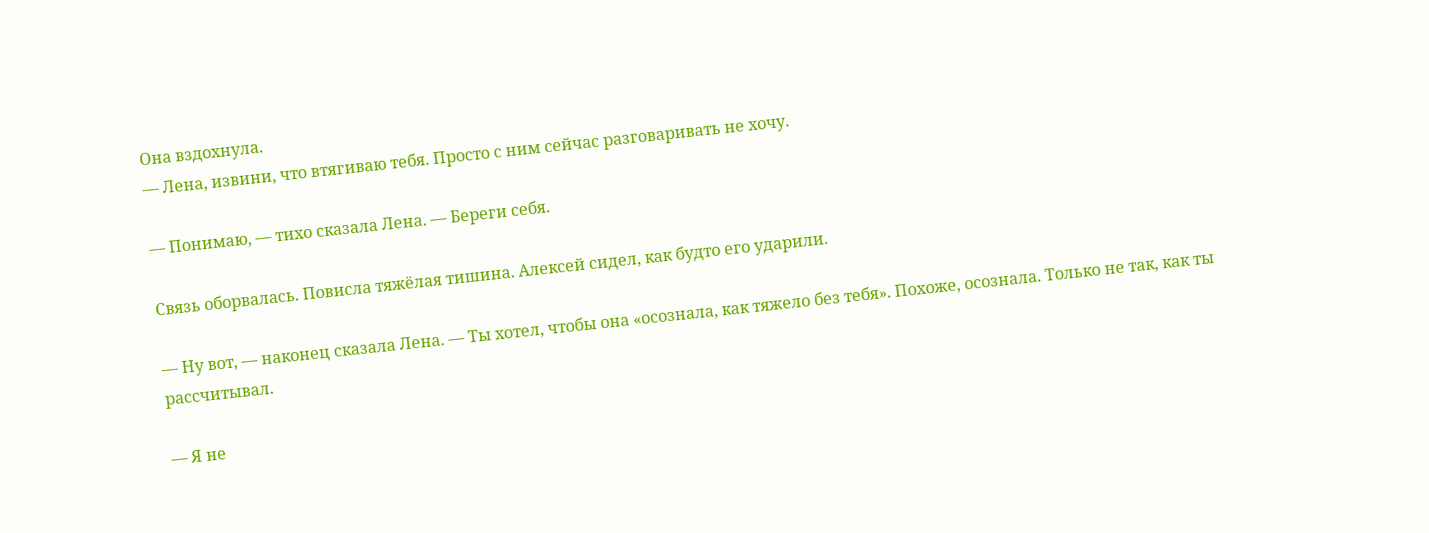Она вздохнула.
— Лена, извини, что втягиваю тебя. Просто с ним сейчас разговаривать не хочу.

— Понимаю, — тихо сказала Лена. — Береги себя.

Связь оборвалась. Повисла тяжёлая тишина. Алексей сидел, как будто его ударили.

— Ну вот, — наконец сказала Лена. — Ты хотел, чтобы она «осознала, как тяжело без тебя». Похоже, осознала. Только не так, как ты рассчитывал.

— Я не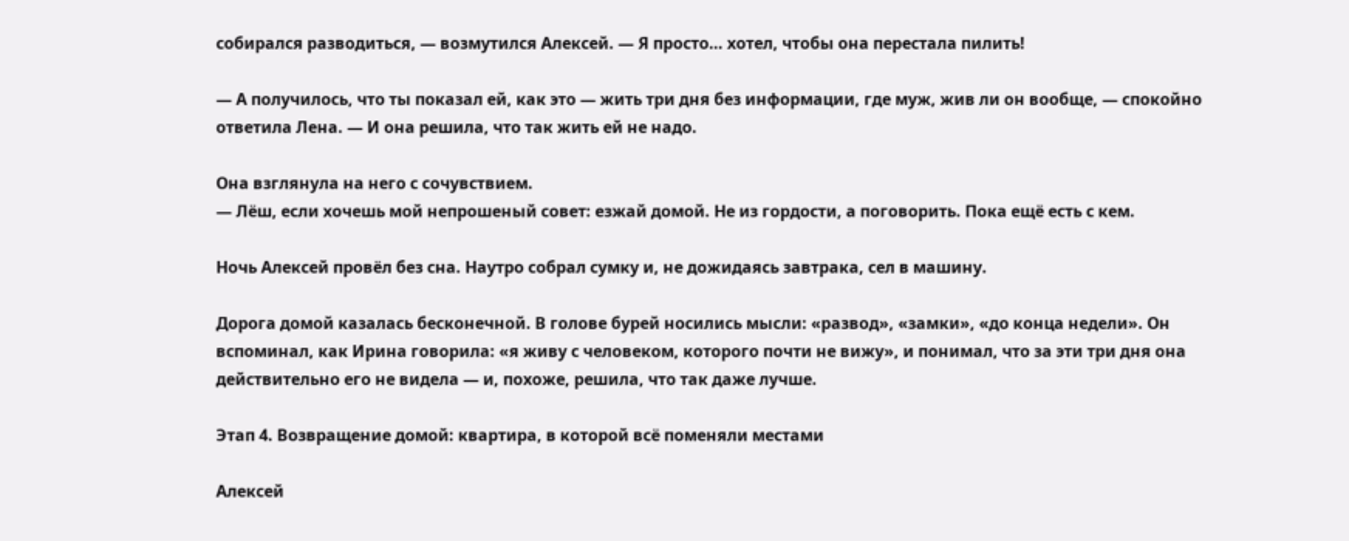собирался разводиться, — возмутился Алексей. — Я просто… хотел, чтобы она перестала пилить!

— А получилось, что ты показал ей, как это — жить три дня без информации, где муж, жив ли он вообще, — спокойно ответила Лена. — И она решила, что так жить ей не надо.

Она взглянула на него с сочувствием.
— Лёш, если хочешь мой непрошеный совет: езжай домой. Не из гордости, а поговорить. Пока ещё есть с кем.

Ночь Алексей провёл без сна. Наутро собрал сумку и, не дожидаясь завтрака, сел в машину.

Дорога домой казалась бесконечной. В голове бурей носились мысли: «развод», «замки», «до конца недели». Он вспоминал, как Ирина говорила: «я живу с человеком, которого почти не вижу», и понимал, что за эти три дня она действительно его не видела — и, похоже, решила, что так даже лучше.

Этап 4. Возвращение домой: квартира, в которой всё поменяли местами

Алексей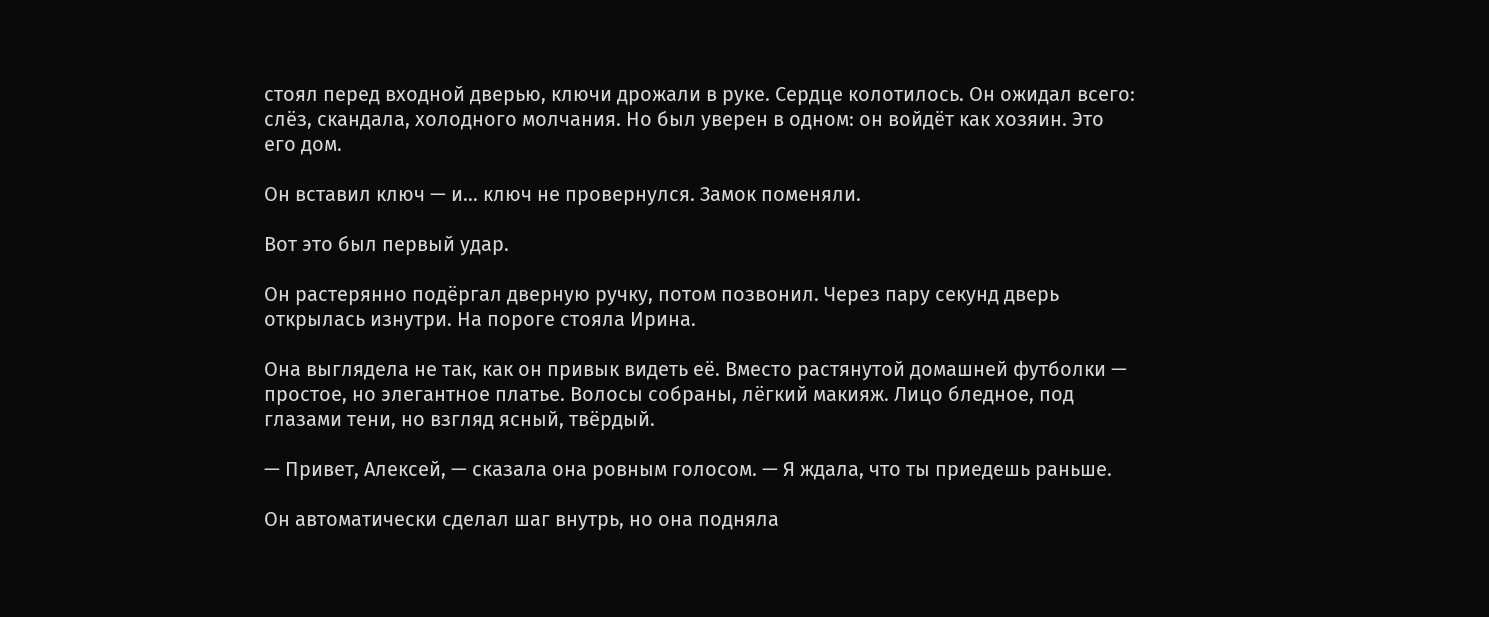стоял перед входной дверью, ключи дрожали в руке. Сердце колотилось. Он ожидал всего: слёз, скандала, холодного молчания. Но был уверен в одном: он войдёт как хозяин. Это его дом.

Он вставил ключ — и… ключ не провернулся. Замок поменяли.

Вот это был первый удар.

Он растерянно подёргал дверную ручку, потом позвонил. Через пару секунд дверь открылась изнутри. На пороге стояла Ирина.

Она выглядела не так, как он привык видеть её. Вместо растянутой домашней футболки — простое, но элегантное платье. Волосы собраны, лёгкий макияж. Лицо бледное, под глазами тени, но взгляд ясный, твёрдый.

— Привет, Алексей, — сказала она ровным голосом. — Я ждала, что ты приедешь раньше.

Он автоматически сделал шаг внутрь, но она подняла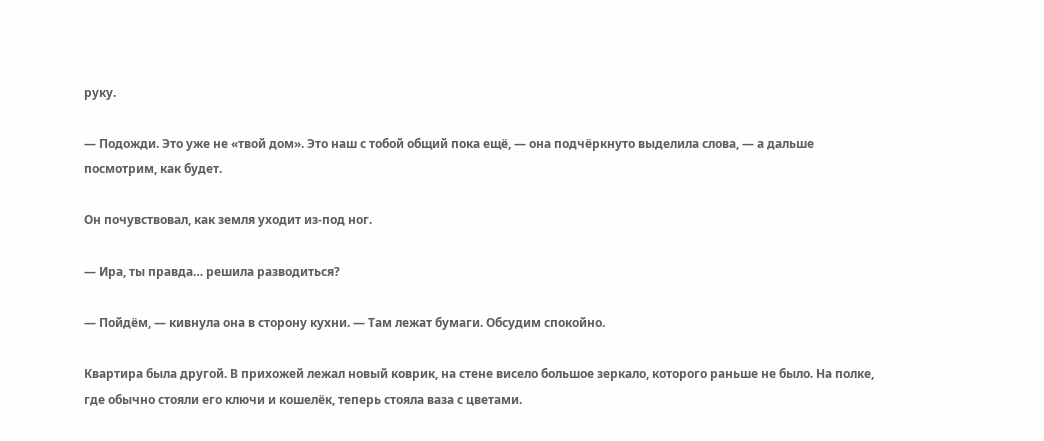руку.

— Подожди. Это уже не «твой дом». Это наш с тобой общий пока ещё, — она подчёркнуто выделила слова, — а дальше посмотрим, как будет.

Он почувствовал, как земля уходит из-под ног.

— Ира, ты правда… решила разводиться?

— Пойдём, — кивнула она в сторону кухни. — Там лежат бумаги. Обсудим спокойно.

Квартира была другой. В прихожей лежал новый коврик, на стене висело большое зеркало, которого раньше не было. На полке, где обычно стояли его ключи и кошелёк, теперь стояла ваза с цветами.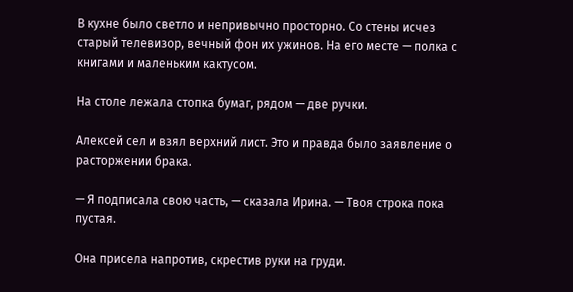В кухне было светло и непривычно просторно. Со стены исчез старый телевизор, вечный фон их ужинов. На его месте — полка с книгами и маленьким кактусом.

На столе лежала стопка бумаг, рядом — две ручки.

Алексей сел и взял верхний лист. Это и правда было заявление о расторжении брака.

— Я подписала свою часть, — сказала Ирина. — Твоя строка пока пустая.

Она присела напротив, скрестив руки на груди.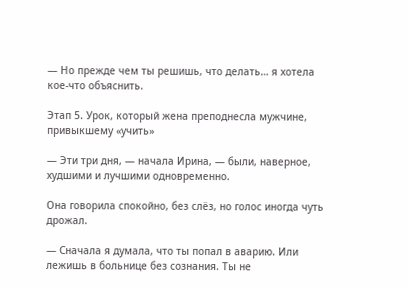— Но прежде чем ты решишь, что делать… я хотела кое-что объяснить.

Этап 5. Урок, который жена преподнесла мужчине, привыкшему «учить»

— Эти три дня, — начала Ирина, — были, наверное, худшими и лучшими одновременно.

Она говорила спокойно, без слёз, но голос иногда чуть дрожал.

— Сначала я думала, что ты попал в аварию. Или лежишь в больнице без сознания. Ты не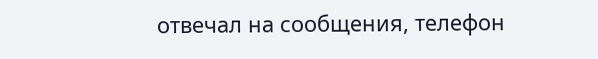отвечал на сообщения, телефон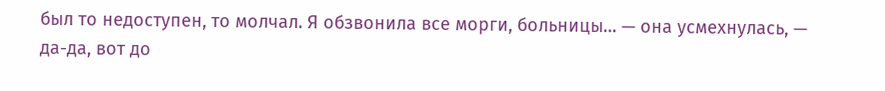был то недоступен, то молчал. Я обзвонила все морги, больницы… — она усмехнулась, — да-да, вот до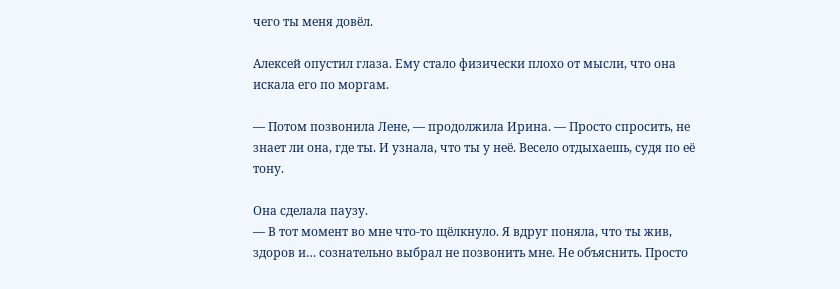чего ты меня довёл.

Алексей опустил глаза. Ему стало физически плохо от мысли, что она искала его по моргам.

— Потом позвонила Лене, — продолжила Ирина. — Просто спросить, не знает ли она, где ты. И узнала, что ты у неё. Весело отдыхаешь, судя по её тону.

Она сделала паузу.
— В тот момент во мне что-то щёлкнуло. Я вдруг поняла, что ты жив, здоров и… сознательно выбрал не позвонить мне. Не объяснить. Просто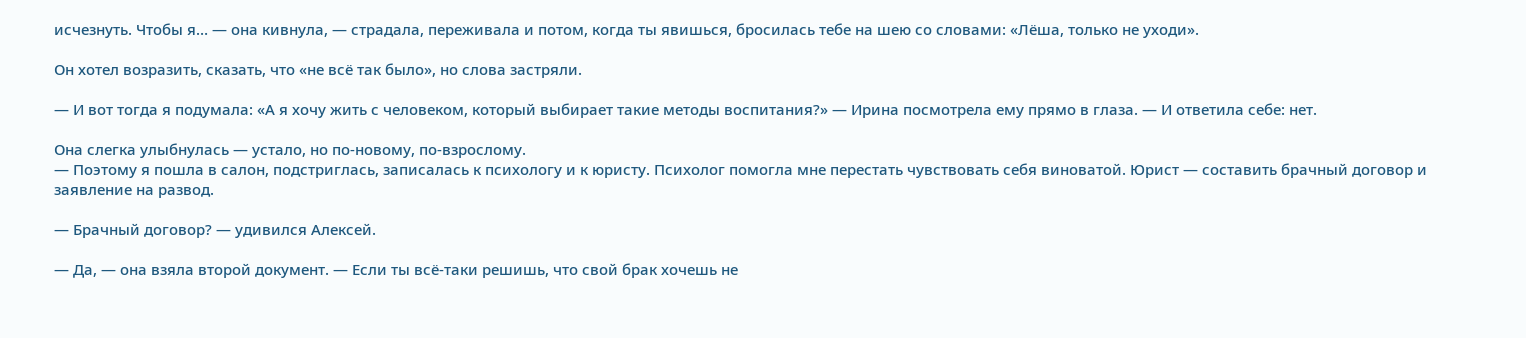исчезнуть. Чтобы я… — она кивнула, — страдала, переживала и потом, когда ты явишься, бросилась тебе на шею со словами: «Лёша, только не уходи».

Он хотел возразить, сказать, что «не всё так было», но слова застряли.

— И вот тогда я подумала: «А я хочу жить с человеком, который выбирает такие методы воспитания?» — Ирина посмотрела ему прямо в глаза. — И ответила себе: нет.

Она слегка улыбнулась — устало, но по-новому, по-взрослому.
— Поэтому я пошла в салон, подстриглась, записалась к психологу и к юристу. Психолог помогла мне перестать чувствовать себя виноватой. Юрист — составить брачный договор и заявление на развод.

— Брачный договор? — удивился Алексей.

— Да, — она взяла второй документ. — Если ты всё-таки решишь, что свой брак хочешь не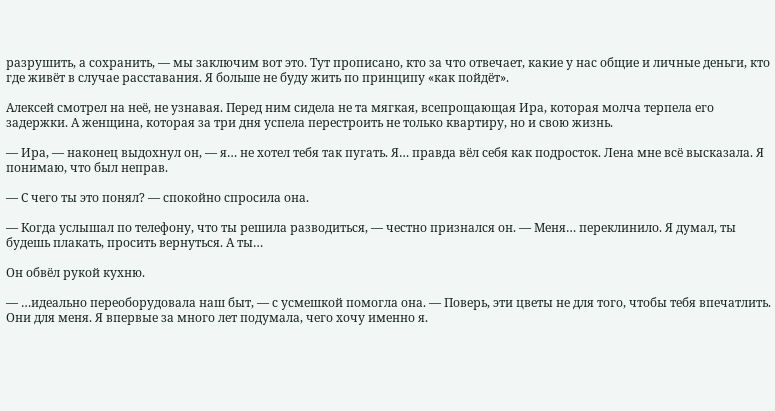разрушить, а сохранить, — мы заключим вот это. Тут прописано, кто за что отвечает, какие у нас общие и личные деньги, кто где живёт в случае расставания. Я больше не буду жить по принципу «как пойдёт».

Алексей смотрел на неё, не узнавая. Перед ним сидела не та мягкая, всепрощающая Ира, которая молча терпела его задержки. А женщина, которая за три дня успела перестроить не только квартиру, но и свою жизнь.

— Ира, — наконец выдохнул он, — я… не хотел тебя так пугать. Я… правда вёл себя как подросток. Лена мне всё высказала. Я понимаю, что был неправ.

— С чего ты это понял? — спокойно спросила она.

— Когда услышал по телефону, что ты решила разводиться, — честно признался он. — Меня… переклинило. Я думал, ты будешь плакать, просить вернуться. А ты…

Он обвёл рукой кухню.

— …идеально переоборудовала наш быт, — с усмешкой помогла она. — Поверь, эти цветы не для того, чтобы тебя впечатлить. Они для меня. Я впервые за много лет подумала, чего хочу именно я.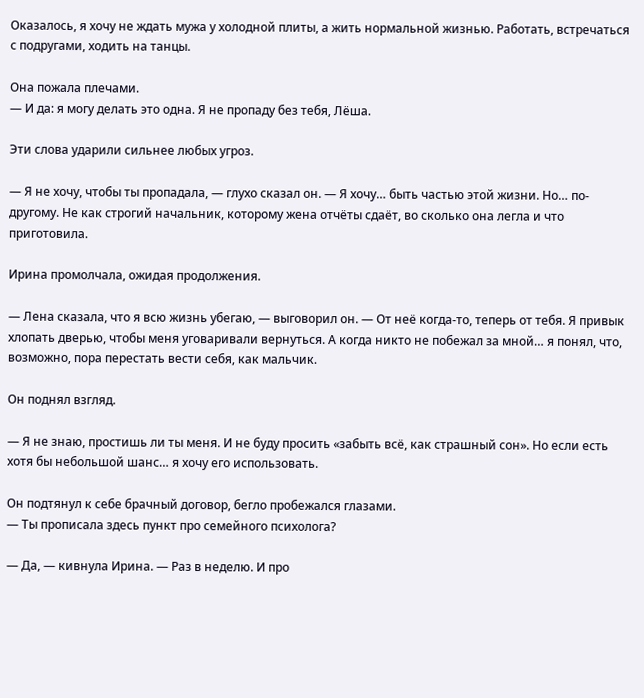Оказалось, я хочу не ждать мужа у холодной плиты, а жить нормальной жизнью. Работать, встречаться с подругами, ходить на танцы.

Она пожала плечами.
— И да: я могу делать это одна. Я не пропаду без тебя, Лёша.

Эти слова ударили сильнее любых угроз.

— Я не хочу, чтобы ты пропадала, — глухо сказал он. — Я хочу… быть частью этой жизни. Но… по-другому. Не как строгий начальник, которому жена отчёты сдаёт, во сколько она легла и что приготовила.

Ирина промолчала, ожидая продолжения.

— Лена сказала, что я всю жизнь убегаю, — выговорил он. — От неё когда-то, теперь от тебя. Я привык хлопать дверью, чтобы меня уговаривали вернуться. А когда никто не побежал за мной… я понял, что, возможно, пора перестать вести себя, как мальчик.

Он поднял взгляд.

— Я не знаю, простишь ли ты меня. И не буду просить «забыть всё, как страшный сон». Но если есть хотя бы небольшой шанс… я хочу его использовать.

Он подтянул к себе брачный договор, бегло пробежался глазами.
— Ты прописала здесь пункт про семейного психолога?

— Да, — кивнула Ирина. — Раз в неделю. И про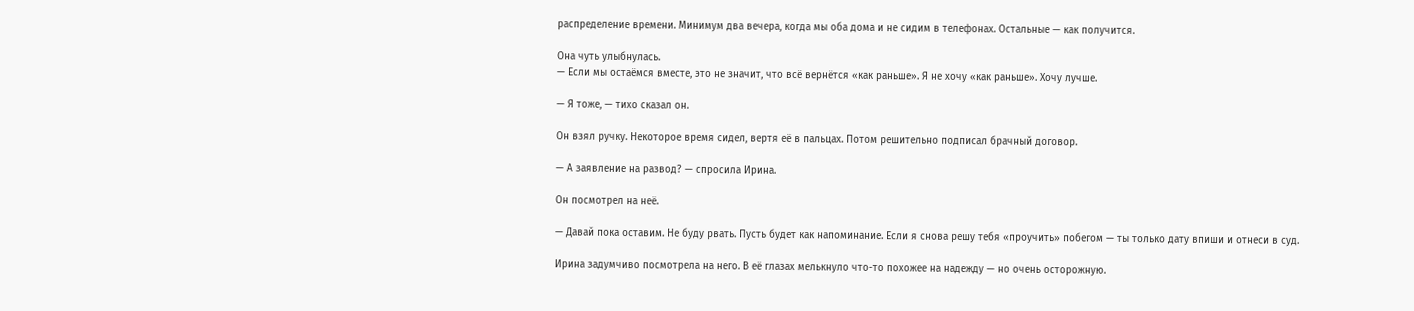распределение времени. Минимум два вечера, когда мы оба дома и не сидим в телефонах. Остальные — как получится.

Она чуть улыбнулась.
— Если мы остаёмся вместе, это не значит, что всё вернётся «как раньше». Я не хочу «как раньше». Хочу лучше.

— Я тоже, — тихо сказал он.

Он взял ручку. Некоторое время сидел, вертя её в пальцах. Потом решительно подписал брачный договор.

— А заявление на развод? — спросила Ирина.

Он посмотрел на неё.

— Давай пока оставим. Не буду рвать. Пусть будет как напоминание. Если я снова решу тебя «проучить» побегом — ты только дату впиши и отнеси в суд.

Ирина задумчиво посмотрела на него. В её глазах мелькнуло что-то похожее на надежду — но очень осторожную.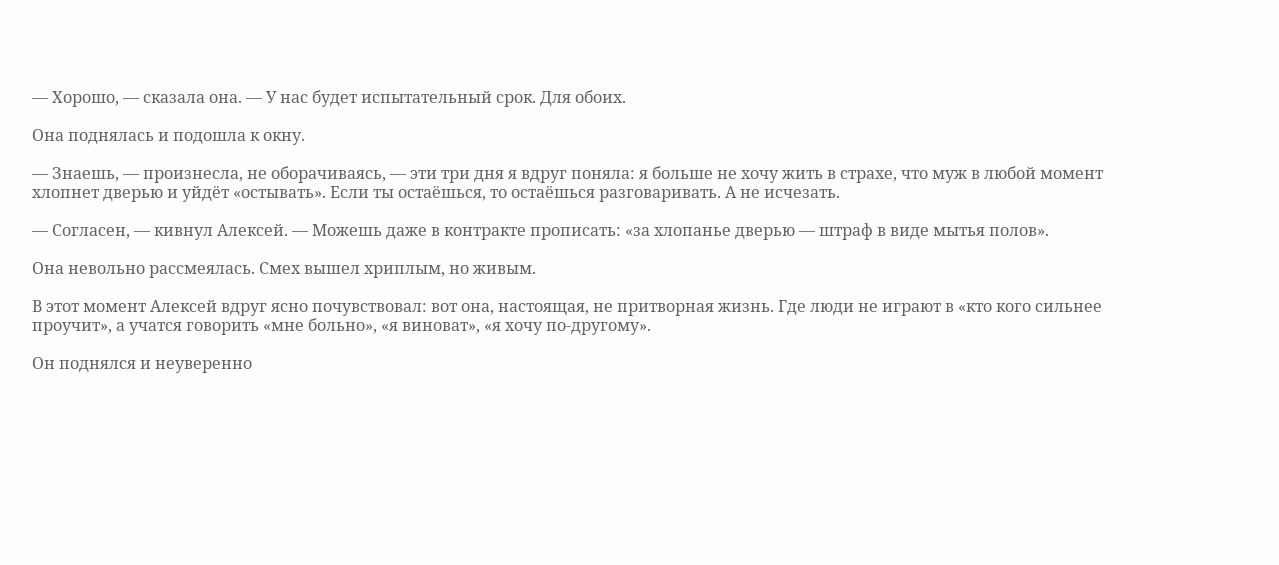— Хорошо, — сказала она. — У нас будет испытательный срок. Для обоих.

Она поднялась и подошла к окну.

— Знаешь, — произнесла, не оборачиваясь, — эти три дня я вдруг поняла: я больше не хочу жить в страхе, что муж в любой момент хлопнет дверью и уйдёт «остывать». Если ты остаёшься, то остаёшься разговаривать. А не исчезать.

— Согласен, — кивнул Алексей. — Можешь даже в контракте прописать: «за хлопанье дверью — штраф в виде мытья полов».

Она невольно рассмеялась. Смех вышел хриплым, но живым.

В этот момент Алексей вдруг ясно почувствовал: вот она, настоящая, не притворная жизнь. Где люди не играют в «кто кого сильнее проучит», а учатся говорить «мне больно», «я виноват», «я хочу по-другому».

Он поднялся и неуверенно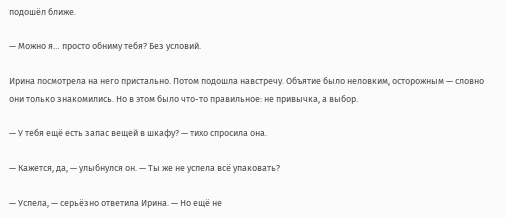подошёл ближе.

— Можно я… просто обниму тебя? Без условий.

Ирина посмотрела на него пристально. Потом подошла навстречу. Объятие было неловким, осторожным — словно они только знакомились. Но в этом было что-то правильное: не привычка, а выбор.

— У тебя ещё есть запас вещей в шкафу? — тихо спросила она.

— Кажется, да, — улыбнулся он. — Ты же не успела всё упаковать?

— Успела, — серьёзно ответила Ирина. — Но ещё не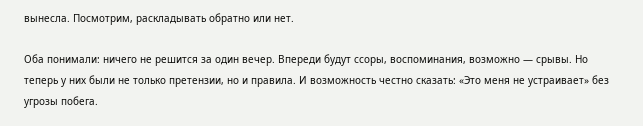вынесла. Посмотрим, раскладывать обратно или нет.

Оба понимали: ничего не решится за один вечер. Впереди будут ссоры, воспоминания, возможно — срывы. Но теперь у них были не только претензии, но и правила. И возможность честно сказать: «Это меня не устраивает» без угрозы побега.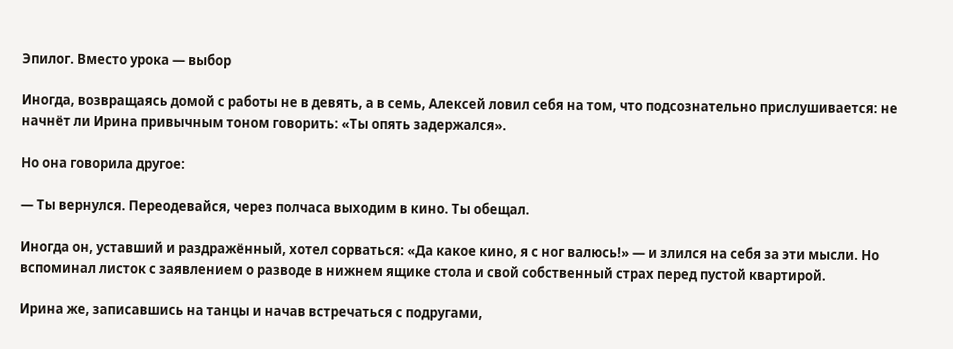Эпилог. Вместо урока — выбор

Иногда, возвращаясь домой с работы не в девять, а в семь, Алексей ловил себя на том, что подсознательно прислушивается: не начнёт ли Ирина привычным тоном говорить: «Ты опять задержался».

Но она говорила другое:

— Ты вернулся. Переодевайся, через полчаса выходим в кино. Ты обещал.

Иногда он, уставший и раздражённый, хотел сорваться: «Да какое кино, я с ног валюсь!» — и злился на себя за эти мысли. Но вспоминал листок с заявлением о разводе в нижнем ящике стола и свой собственный страх перед пустой квартирой.

Ирина же, записавшись на танцы и начав встречаться с подругами,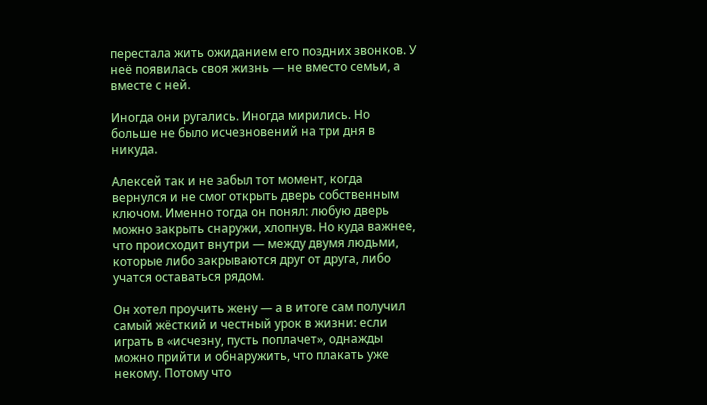перестала жить ожиданием его поздних звонков. У неё появилась своя жизнь — не вместо семьи, а вместе с ней.

Иногда они ругались. Иногда мирились. Но больше не было исчезновений на три дня в никуда.

Алексей так и не забыл тот момент, когда вернулся и не смог открыть дверь собственным ключом. Именно тогда он понял: любую дверь можно закрыть снаружи, хлопнув. Но куда важнее, что происходит внутри — между двумя людьми, которые либо закрываются друг от друга, либо учатся оставаться рядом.

Он хотел проучить жену — а в итоге сам получил самый жёсткий и честный урок в жизни: если играть в «исчезну, пусть поплачет», однажды можно прийти и обнаружить, что плакать уже некому. Потому что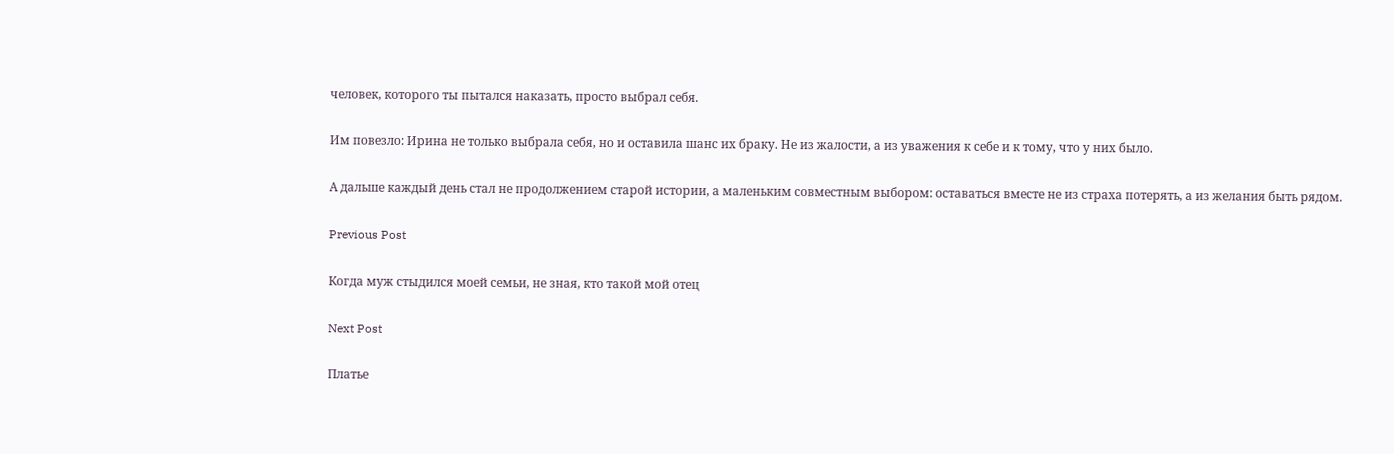человек, которого ты пытался наказать, просто выбрал себя.

Им повезло: Ирина не только выбрала себя, но и оставила шанс их браку. Не из жалости, а из уважения к себе и к тому, что у них было.

А дальше каждый день стал не продолжением старой истории, а маленьким совместным выбором: оставаться вместе не из страха потерять, а из желания быть рядом.

Previous Post

Когда муж стыдился моей семьи, не зная, кто такой мой отец

Next Post

Платье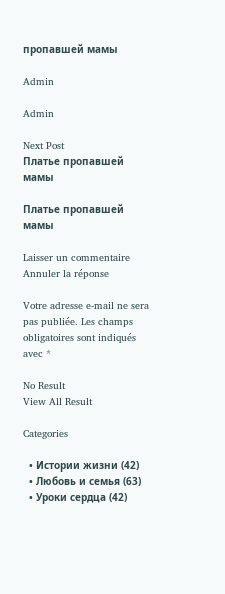пропавшей мамы

Admin

Admin

Next Post
Платье пропавшей мамы

Платье пропавшей мамы

Laisser un commentaire Annuler la réponse

Votre adresse e-mail ne sera pas publiée. Les champs obligatoires sont indiqués avec *

No Result
View All Result

Categories

  • Истории жизни (42)
  • Любовь и семья (63)
  • Уроки сердца (42)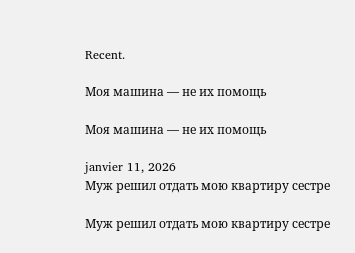Recent.

Моя машина — не их помощь

Моя машина — не их помощь

janvier 11, 2026
Муж решил отдать мою квартиру сестре

Муж решил отдать мою квартиру сестре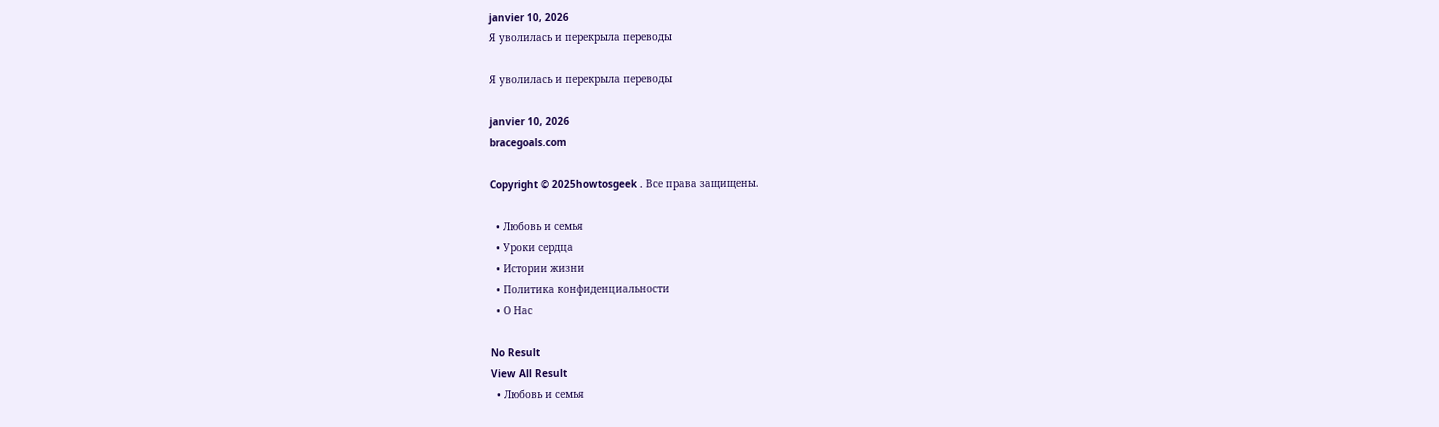janvier 10, 2026
Я уволилась и перекрыла переводы

Я уволилась и перекрыла переводы

janvier 10, 2026
bracegoals.com

Copyright © 2025howtosgeek . Все права защищены.

  • Любовь и семья
  • Уроки сердца
  • Истории жизни
  • Политика конфиденциальности
  • О Нас

No Result
View All Result
  • Любовь и семья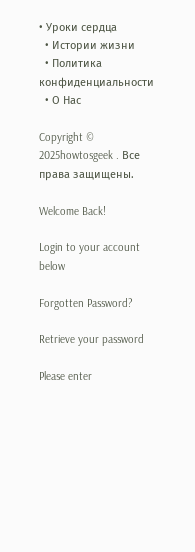• Уроки сердца
  • Истории жизни
  • Политика конфиденциальности
  • О Нас

Copyright © 2025howtosgeek . Все права защищены.

Welcome Back!

Login to your account below

Forgotten Password?

Retrieve your password

Please enter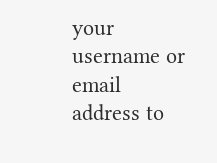your username or email address to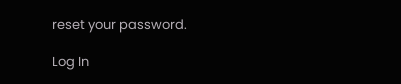reset your password.

Log In